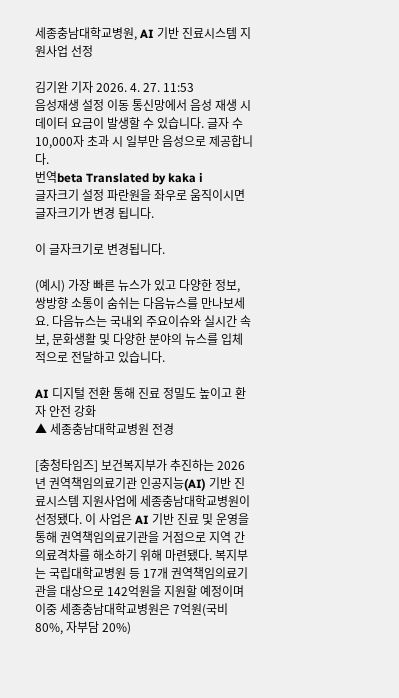세종충남대학교병원, AI 기반 진료시스템 지원사업 선정

김기완 기자 2026. 4. 27. 11:53
음성재생 설정 이동 통신망에서 음성 재생 시 데이터 요금이 발생할 수 있습니다. 글자 수 10,000자 초과 시 일부만 음성으로 제공합니다.
번역beta Translated by kaka i
글자크기 설정 파란원을 좌우로 움직이시면 글자크기가 변경 됩니다.

이 글자크기로 변경됩니다.

(예시) 가장 빠른 뉴스가 있고 다양한 정보, 쌍방향 소통이 숨쉬는 다음뉴스를 만나보세요. 다음뉴스는 국내외 주요이슈와 실시간 속보, 문화생활 및 다양한 분야의 뉴스를 입체적으로 전달하고 있습니다.

AI 디지털 전환 통해 진료 정밀도 높이고 환자 안전 강화
▲ 세종충남대학교병원 전경

[충청타임즈] 보건복지부가 추진하는 2026년 권역책임의료기관 인공지능(AI) 기반 진료시스템 지원사업에 세종충남대학교병원이 선정됐다. 이 사업은 AI 기반 진료 및 운영을 통해 권역책임의료기관을 거점으로 지역 간 의료격차를 해소하기 위해 마련됐다. 복지부는 국립대학교병원 등 17개 권역책임의료기관을 대상으로 142억원을 지원할 예정이며 이중 세종충남대학교병원은 7억원(국비 80%, 자부담 20%)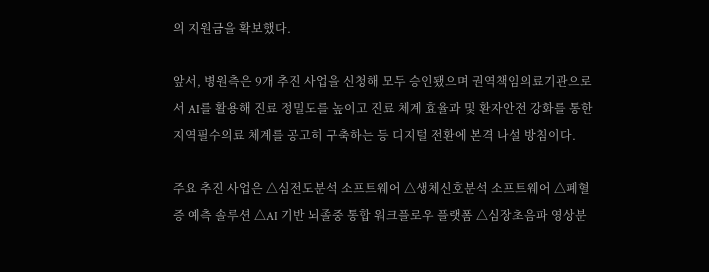의 지원금을 확보했다.

앞서, 병원측은 9개 추진 사업을 신청해 모두 승인됐으며 권역책임의료기관으로서 AI를 활용해 진료 정밀도를 높이고 진료 체계 효율과 및 환자안전 강화를 통한 지역필수의료 체계를 공고히 구축하는 등 디지털 전환에 본격 나설 방침이다.

주요 추진 사업은 △심전도분석 소프트웨어 △생체신호분석 소프트웨어 △폐혈증 예측 솔루션 △AI 기반 뇌졸중 통합 워크플로우 플랫폼 △심장초음파 영상분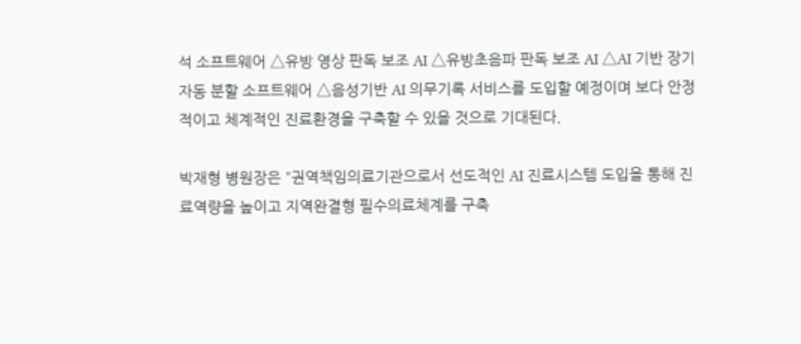석 소프트웨어 △유방 영상 판독 보조 AI △유방초음파 판독 보조 AI △AI 기반 장기 자동 분할 소프트웨어 △음성기반 AI 의무기록 서비스를 도입할 예정이며 보다 안정적이고 체계적인 진료환경을 구축할 수 있을 것으로 기대된다.

박재형 병원장은 "권역책임의료기관으로서 선도적인 AI 진료시스템 도입을 통해 진료역량을 높이고 지역완결형 필수의료체계를 구축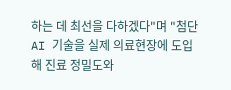하는 데 최선을 다하겠다"며 "첨단 AI 기술을 실제 의료현장에 도입해 진료 정밀도와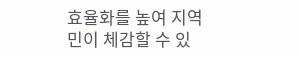효율화를 높여 지역민이 체감할 수 있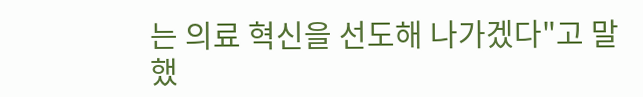는 의료 혁신을 선도해 나가겠다"고 말했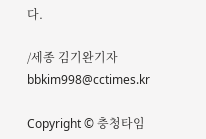다.

/세종 김기완기자 bbkim998@cctimes.kr

Copyright © 충청타임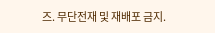즈. 무단전재 및 재배포 금지.